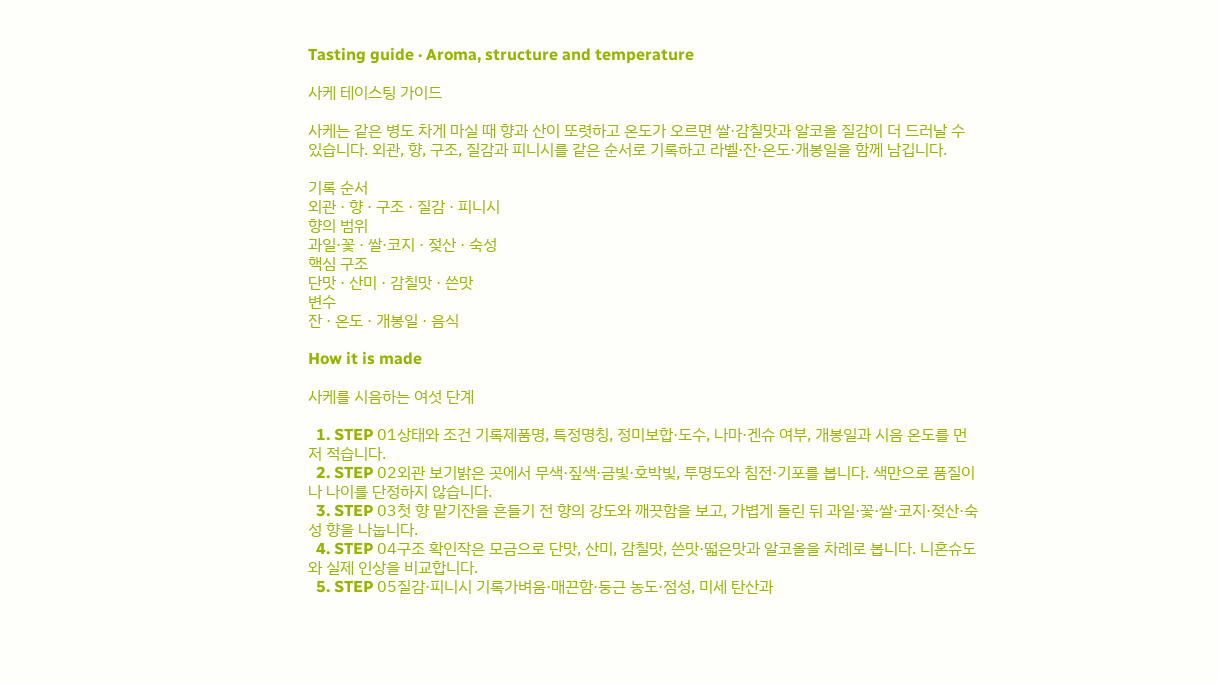Tasting guide · Aroma, structure and temperature

사케 테이스팅 가이드

사케는 같은 병도 차게 마실 때 향과 산이 또렷하고 온도가 오르면 쌀·감칠맛과 알코올 질감이 더 드러날 수 있습니다. 외관, 향, 구조, 질감과 피니시를 같은 순서로 기록하고 라벨·잔·온도·개봉일을 함께 남깁니다.

기록 순서
외관 · 향 · 구조 · 질감 · 피니시
향의 범위
과일·꽃 · 쌀·코지 · 젖산 · 숙성
핵심 구조
단맛 · 산미 · 감칠맛 · 쓴맛
변수
잔 · 온도 · 개봉일 · 음식

How it is made

사케를 시음하는 여섯 단계

  1. STEP 01상태와 조건 기록제품명, 특정명칭, 정미보합·도수, 나마·겐슈 여부, 개봉일과 시음 온도를 먼저 적습니다.
  2. STEP 02외관 보기밝은 곳에서 무색·짚색·금빛·호박빛, 투명도와 침전·기포를 봅니다. 색만으로 품질이나 나이를 단정하지 않습니다.
  3. STEP 03첫 향 맡기잔을 흔들기 전 향의 강도와 깨끗함을 보고, 가볍게 돌린 뒤 과일·꽃·쌀·코지·젖산·숙성 향을 나눕니다.
  4. STEP 04구조 확인작은 모금으로 단맛, 산미, 감칠맛, 쓴맛·떫은맛과 알코올을 차례로 봅니다. 니혼슈도와 실제 인상을 비교합니다.
  5. STEP 05질감·피니시 기록가벼움·매끈함·둥근 농도·점성, 미세 탄산과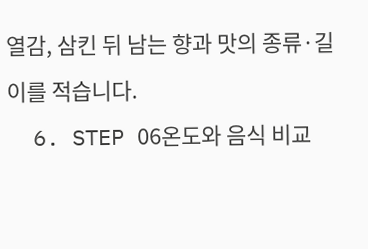열감, 삼킨 뒤 남는 향과 맛의 종류·길이를 적습니다.
  6. STEP 06온도와 음식 비교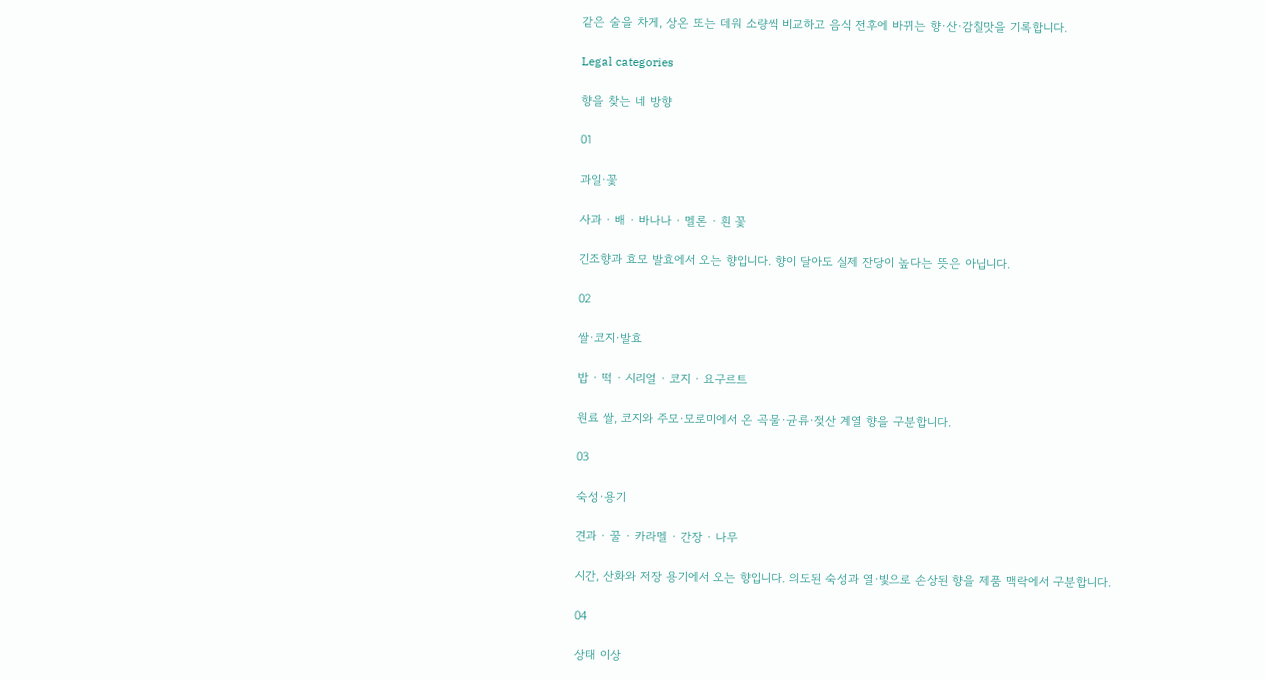같은 술을 차게, 상온 또는 데워 소량씩 비교하고 음식 전후에 바뀌는 향·산·감칠맛을 기록합니다.

Legal categories

향을 찾는 네 방향

01

과일·꽃

사과 · 배 · 바나나 · 멜론 · 흰 꽃

긴조향과 효모 발효에서 오는 향입니다. 향이 달아도 실제 잔당이 높다는 뜻은 아닙니다.

02

쌀·코지·발효

밥 · 떡 · 시리얼 · 코지 · 요구르트

원료 쌀, 코지와 주모·모로미에서 온 곡물·균류·젖산 계열 향을 구분합니다.

03

숙성·용기

견과 · 꿀 · 카라멜 · 간장 · 나무

시간, 산화와 저장 용기에서 오는 향입니다. 의도된 숙성과 열·빛으로 손상된 향을 제품 맥락에서 구분합니다.

04

상태 이상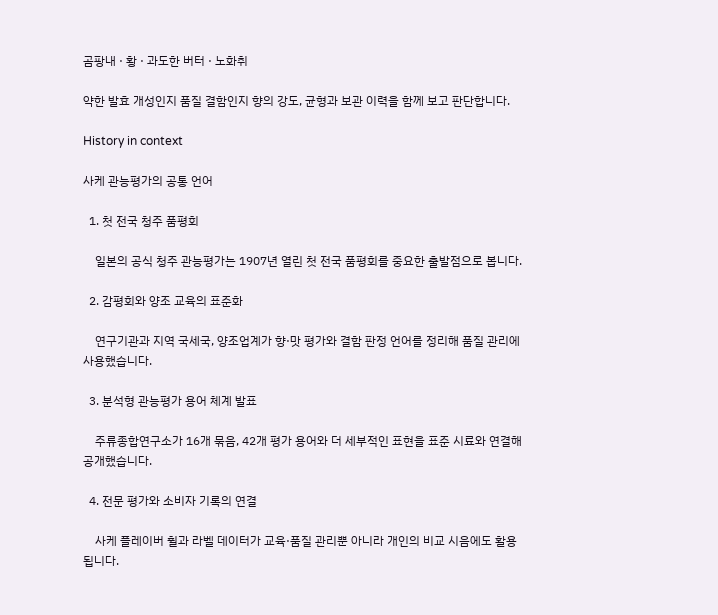곰팡내 · 황 · 과도한 버터 · 노화취

약한 발효 개성인지 품질 결함인지 향의 강도, 균형과 보관 이력을 함께 보고 판단합니다.

History in context

사케 관능평가의 공통 언어

  1. 첫 전국 청주 품평회

    일본의 공식 청주 관능평가는 1907년 열린 첫 전국 품평회를 중요한 출발점으로 봅니다.

  2. 감평회와 양조 교육의 표준화

    연구기관과 지역 국세국, 양조업계가 향·맛 평가와 결함 판정 언어를 정리해 품질 관리에 사용했습니다.

  3. 분석형 관능평가 용어 체계 발표

    주류종합연구소가 16개 묶음, 42개 평가 용어와 더 세부적인 표현을 표준 시료와 연결해 공개했습니다.

  4. 전문 평가와 소비자 기록의 연결

    사케 플레이버 휠과 라벨 데이터가 교육·품질 관리뿐 아니라 개인의 비교 시음에도 활용됩니다.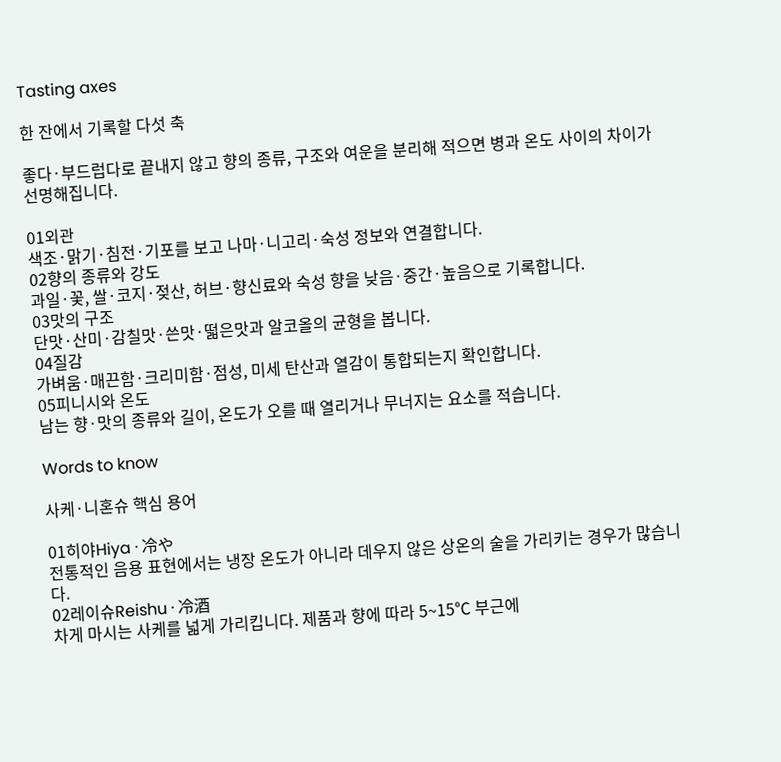Tasting axes

한 잔에서 기록할 다섯 축

좋다·부드럽다로 끝내지 않고 향의 종류, 구조와 여운을 분리해 적으면 병과 온도 사이의 차이가 선명해집니다.

01외관
색조·맑기·침전·기포를 보고 나마·니고리·숙성 정보와 연결합니다.
02향의 종류와 강도
과일·꽃, 쌀·코지·젖산, 허브·향신료와 숙성 향을 낮음·중간·높음으로 기록합니다.
03맛의 구조
단맛·산미·감칠맛·쓴맛·떫은맛과 알코올의 균형을 봅니다.
04질감
가벼움·매끈함·크리미함·점성, 미세 탄산과 열감이 통합되는지 확인합니다.
05피니시와 온도
남는 향·맛의 종류와 길이, 온도가 오를 때 열리거나 무너지는 요소를 적습니다.

Words to know

사케·니혼슈 핵심 용어

01히야Hiya · 冷や
전통적인 음용 표현에서는 냉장 온도가 아니라 데우지 않은 상온의 술을 가리키는 경우가 많습니다.
02레이슈Reishu · 冷酒
차게 마시는 사케를 넓게 가리킵니다. 제품과 향에 따라 5~15℃ 부근에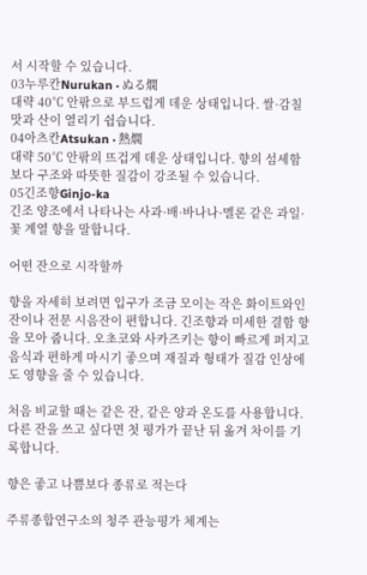서 시작할 수 있습니다.
03누루칸Nurukan · ぬる燗
대략 40℃ 안팎으로 부드럽게 데운 상태입니다. 쌀·감칠맛과 산이 열리기 쉽습니다.
04아츠칸Atsukan · 熱燗
대략 50℃ 안팎의 뜨겁게 데운 상태입니다. 향의 섬세함보다 구조와 따뜻한 질감이 강조될 수 있습니다.
05긴조향Ginjo-ka
긴조 양조에서 나타나는 사과·배·바나나·멜론 같은 과일·꽃 계열 향을 말합니다.

어떤 잔으로 시작할까

향을 자세히 보려면 입구가 조금 모이는 작은 화이트와인 잔이나 전문 시음잔이 편합니다. 긴조향과 미세한 결함 향을 모아 줍니다. 오초코와 사카즈키는 향이 빠르게 퍼지고 음식과 편하게 마시기 좋으며 재질과 형태가 질감 인상에도 영향을 줄 수 있습니다.

처음 비교할 때는 같은 잔, 같은 양과 온도를 사용합니다. 다른 잔을 쓰고 싶다면 첫 평가가 끝난 뒤 옮겨 차이를 기록합니다.

향은 좋고 나쁨보다 종류로 적는다

주류종합연구소의 청주 관능평가 체계는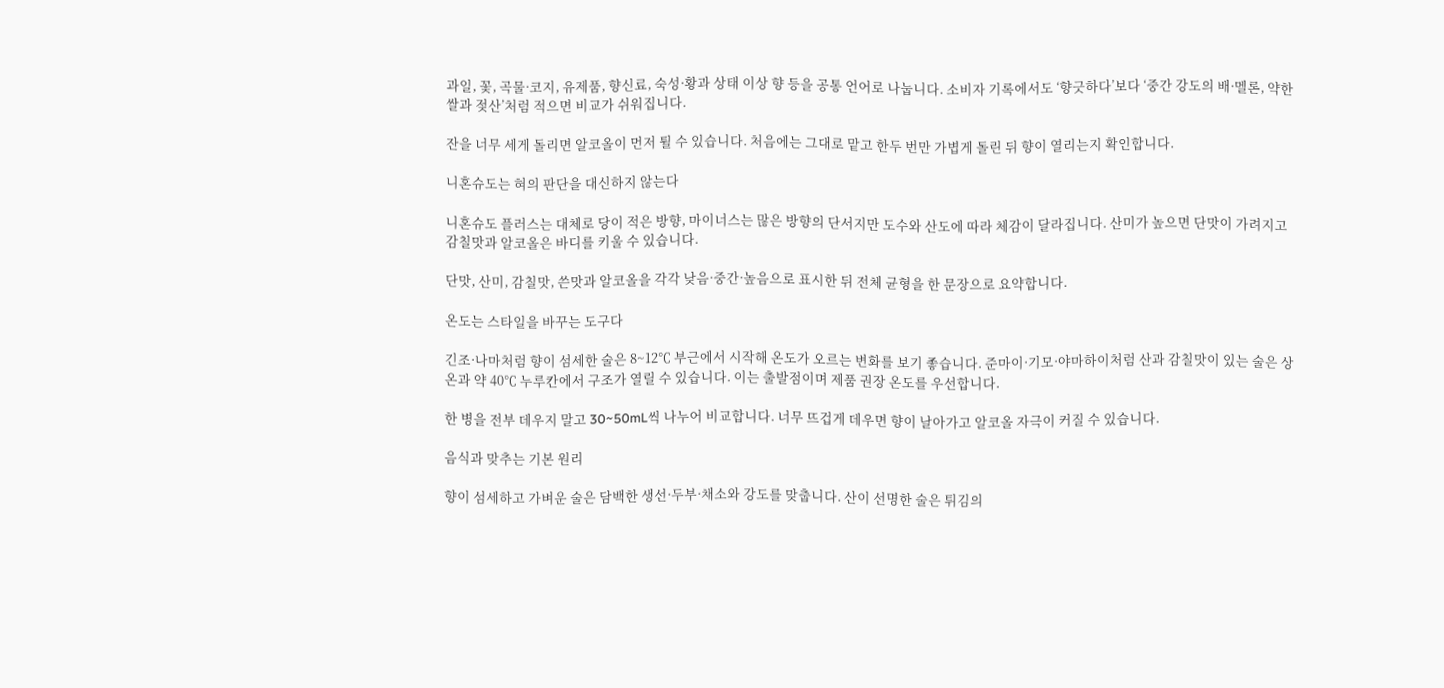과일, 꽃, 곡물·코지, 유제품, 향신료, 숙성·황과 상태 이상 향 등을 공통 언어로 나눕니다. 소비자 기록에서도 ‘향긋하다’보다 ‘중간 강도의 배·멜론, 약한 쌀과 젖산’처럼 적으면 비교가 쉬워집니다.

잔을 너무 세게 돌리면 알코올이 먼저 튈 수 있습니다. 처음에는 그대로 맡고 한두 번만 가볍게 돌린 뒤 향이 열리는지 확인합니다.

니혼슈도는 혀의 판단을 대신하지 않는다

니혼슈도 플러스는 대체로 당이 적은 방향, 마이너스는 많은 방향의 단서지만 도수와 산도에 따라 체감이 달라집니다. 산미가 높으면 단맛이 가려지고 감칠맛과 알코올은 바디를 키울 수 있습니다.

단맛, 산미, 감칠맛, 쓴맛과 알코올을 각각 낮음·중간·높음으로 표시한 뒤 전체 균형을 한 문장으로 요약합니다.

온도는 스타일을 바꾸는 도구다

긴조·나마처럼 향이 섬세한 술은 8~12℃ 부근에서 시작해 온도가 오르는 변화를 보기 좋습니다. 준마이·기모·야마하이처럼 산과 감칠맛이 있는 술은 상온과 약 40℃ 누루칸에서 구조가 열릴 수 있습니다. 이는 출발점이며 제품 권장 온도를 우선합니다.

한 병을 전부 데우지 말고 30~50mL씩 나누어 비교합니다. 너무 뜨겁게 데우면 향이 날아가고 알코올 자극이 커질 수 있습니다.

음식과 맞추는 기본 원리

향이 섬세하고 가벼운 술은 담백한 생선·두부·채소와 강도를 맞춥니다. 산이 선명한 술은 튀김의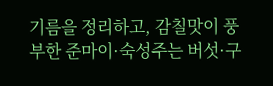기름을 정리하고, 감칠맛이 풍부한 준마이·숙성주는 버섯·구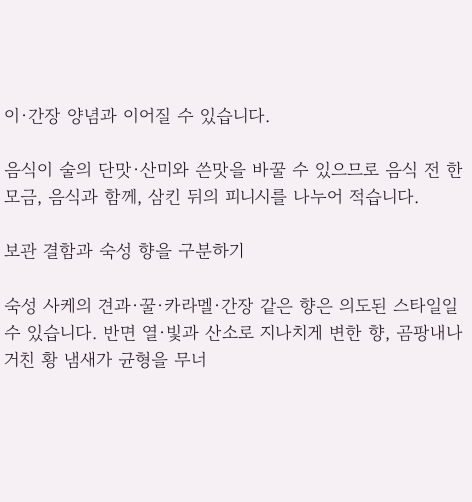이·간장 양념과 이어질 수 있습니다.

음식이 술의 단맛·산미와 쓴맛을 바꿀 수 있으므로 음식 전 한 모금, 음식과 함께, 삼킨 뒤의 피니시를 나누어 적습니다.

보관 결함과 숙성 향을 구분하기

숙성 사케의 견과·꿀·카라멜·간장 같은 향은 의도된 스타일일 수 있습니다. 반면 열·빛과 산소로 지나치게 변한 향, 곰팡내나 거친 황 냄새가 균형을 무너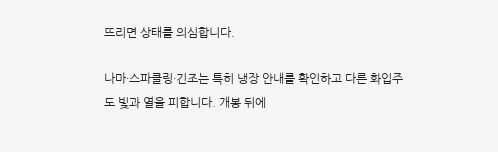뜨리면 상태를 의심합니다.

나마·스파클링·긴조는 특히 냉장 안내를 확인하고 다른 화입주도 빛과 열을 피합니다. 개봉 뒤에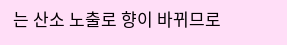는 산소 노출로 향이 바뀌므로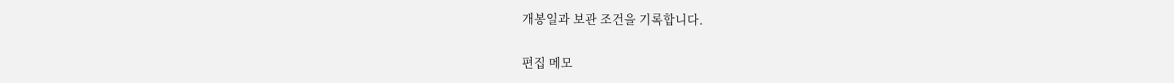개봉일과 보관 조건을 기록합니다.

편집 메모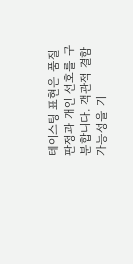테이스팅 표현은 품질 판정과 개인 선호를 구분합니다. 객관적 결함 가능성을 기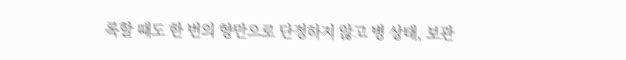록할 때도 한 번의 향만으로 단정하지 않고 병 상태, 보관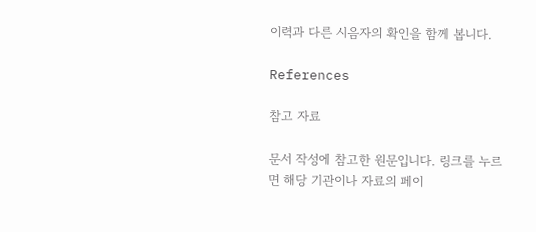이력과 다른 시음자의 확인을 함께 봅니다.

References

참고 자료

문서 작성에 참고한 원문입니다. 링크를 누르면 해당 기관이나 자료의 페이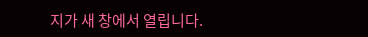지가 새 창에서 열립니다.